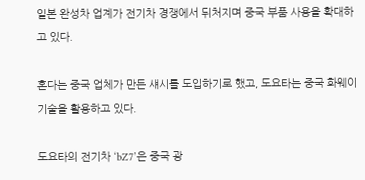일본 완성차 업계가 전기차 경쟁에서 뒤처지며 중국 부품 사용을 확대하고 있다.

혼다는 중국 업체가 만든 섀시를 도입하기로 했고, 도요타는 중국 화웨이 기술을 활용하고 있다.

도요타의 전기차 ‘bZ7’은 중국 광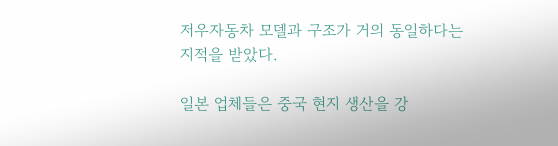저우자동차 모델과 구조가 거의 동일하다는 지적을 받았다.

일본 업체들은 중국 현지 생산을 강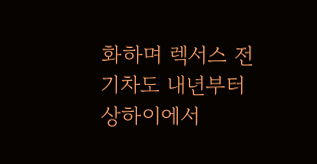화하며 렉서스 전기차도 내년부터 상하이에서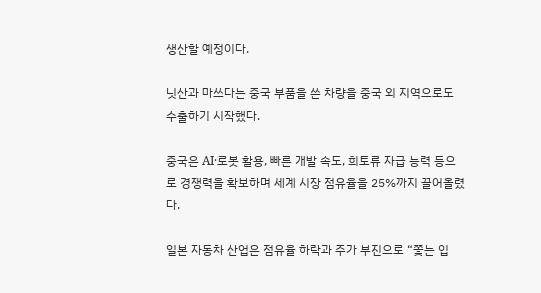생산할 예정이다.

닛산과 마쓰다는 중국 부품을 쓴 차량을 중국 외 지역으로도 수출하기 시작했다.

중국은 AI·로봇 활용, 빠른 개발 속도, 희토류 자급 능력 등으로 경쟁력을 확보하며 세계 시장 점유율을 25%까지 끌어올렸다.

일본 자동차 산업은 점유율 하락과 주가 부진으로 “쫓는 입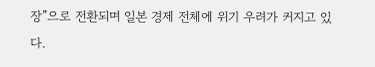장”으로 전환되며 일본 경제 전체에 위기 우려가 커지고 있다.